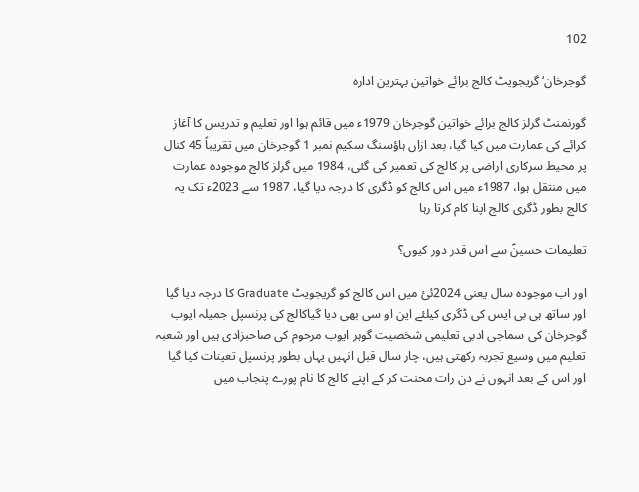102

گوجرخان‘گریجویٹ کالج برائے خواتین بہترین ادارہ

گورنمنٹ گرلز کالج برائے خواتین گوجرخان 1979ء میں قائم ہوا اور تعلیم و تدریس کا آغاز کرائے کی عمارت میں کیا گیا، بعد ازاں ہاؤسنگ سکیم نمبر 1 گوجرخان میں تقریباً 45 کنال پر محیط سرکاری اراضی پر کالج کی تعمیر کی گئی، 1984 میں گرلز کالج موجودہ عمارت میں منتقل ہوا، 1987ء میں اس کالج کو ڈگری کا درجہ دیا گیا، 1987 سے 2023ء تک یہ کالج بطور ڈگری کالج اپنا کام کرتا رہا

تعلیمات حسینؑ سے اس قدر دور کیوں؟

اور اب موجودہ سال یعنی 2024ئئ میں اس کالج کو گریجویٹ Graduate کا درجہ دیا گیا اور ساتھ ہی بی ایس کی ڈگری کیلئے این او سی بھی دیا گیاکالج کی پرنسپل جمیلہ ایوب گوجرخان کی سماجی ادبی تعلیمی شخصیت گوہر ایوب مرحوم کی صاحبزادی ہیں اور شعبہ تعلیم میں وسیع تجربہ رکھتی ہیں، چار سال قبل انہیں یہاں بطور پرنسپل تعینات کیا گیا اور اس کے بعد انہوں نے دن رات محنت کر کے اپنے کالج کا نام پورے پنجاب میں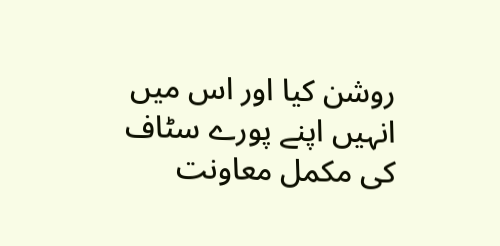روشن کیا اور اس میں انہیں اپنے پورے سٹاف کی مکمل معاونت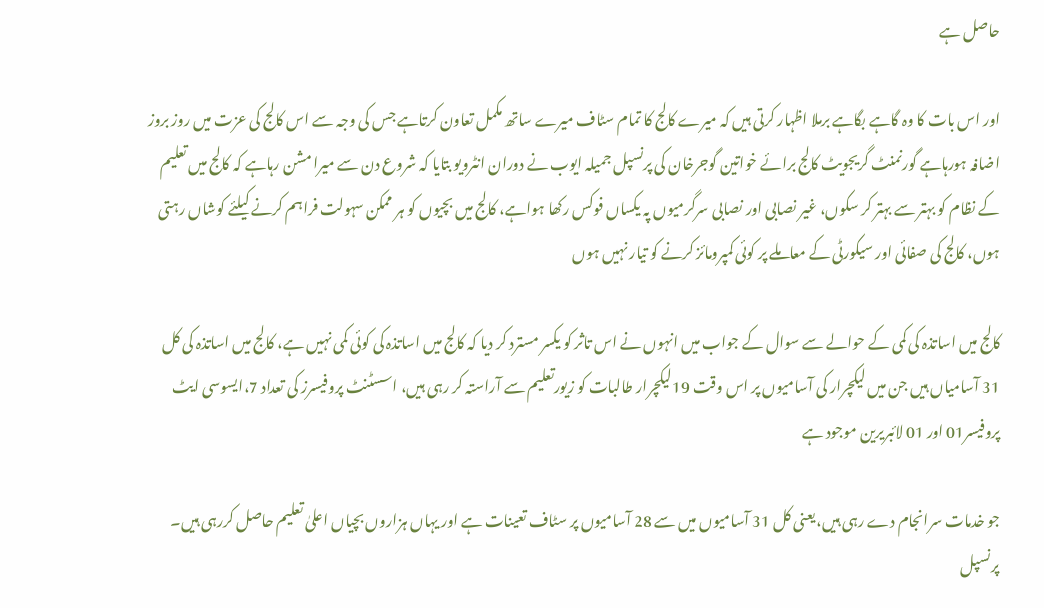حاصل ہے

اور اس بات کا وہ گاہے بگاہے برملا اظہار کرتی ہیں کہ میرے کالج کا تمام سٹاف میرے ساتھ مکمل تعاون کرتاہے جس کی وجہ سے اس کالج کی عزت میں روز بروز اضافہ ہورہاہے گورنمنٹ گریجویٹ کالج برائے خواتین گوجرخان کی پرنسپل جمیلہ ایوب نے دوران انٹرویو بتایا کہ شروع دن سے میرا مشن رہاہے کہ کالج میں تعلیم کے نظام کو بہتر سے بہتر کر سکوں، غیر نصابی اور نصابی سرگرمیوں پہ یکساں فوکس رکھا ہواہے، کالج میں بچیوں کو ہر ممکن سہولت فراہم کرنے کیلئے کوشاں رہتی ہوں، کالج کی صفائی اور سیکورٹی کے معاملے پر کوئی کمپرومائز کرنے کو تیار نہیں ہوں

کالج میں اساتذہ کی کمی کے حوالے سے سوال کے جواب میں انہوں نے اس تاثر کو یکسر مسترد کر دیا کہ کالج میں اساتذہ کی کوئی کمی نہیں ہے، کالج میں اساتذہ کی کل 31 آسامیاں ہیں جن میں لیکچرار کی آسامیوں پر اس وقت 19لیکچرار طالبات کو زیورتعلیم سے آراستہ کر رہی ہیں، اسسٹنٹ پروفیسرز کی تعداد 7،ایسوسی ایٹ پروفیسر01 اور 01 لائبریرین موجود ہے

جو خدمات سرانجام دے رہی ہیں،یعنی کل 31 آسامیوں میں سے 28 آسامیوں پر سٹاف تعینات ہے اور یہاں ہزاروں بچیاں اعلیٰ تعلیم حاصل کررہی ہیں۔ پرنسپل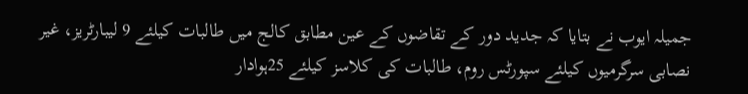جمیلہ ایوب نے بتایا کہ جدید دور کے تقاضوں کے عین مطابق کالج میں طالبات کیلئے 9 لیبارٹریز، غیر نصابی سرگرمیوں کیلئے سپورٹس روم، طالبات کی کلاسز کیلئے 25ہوادار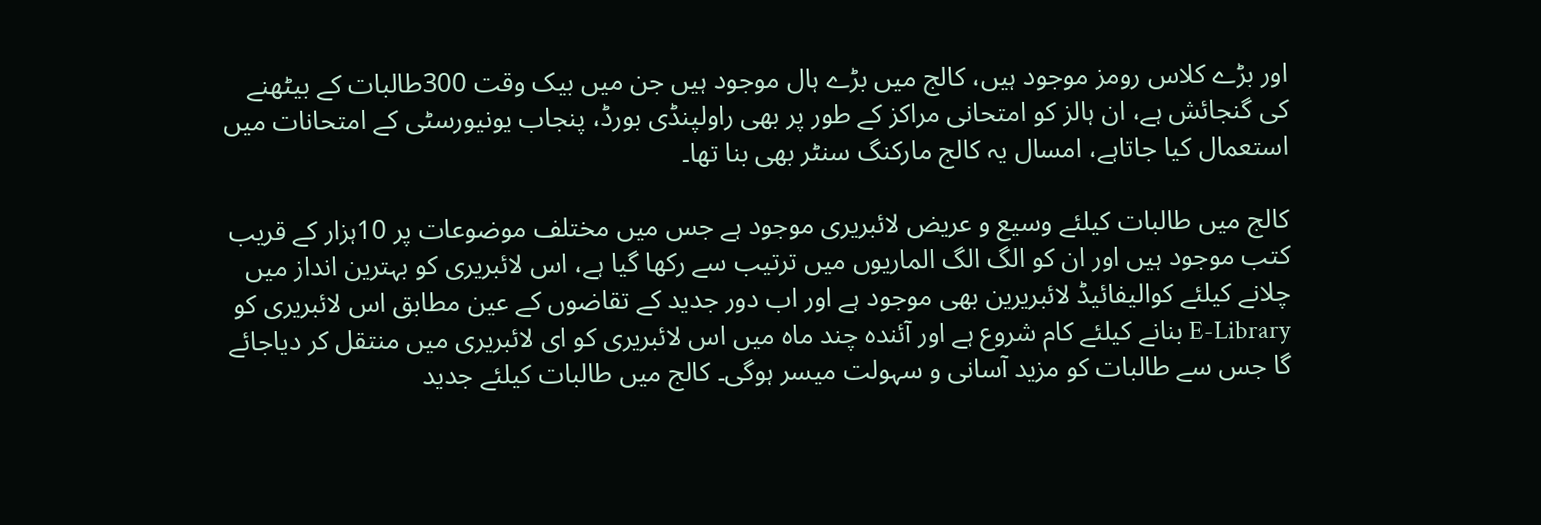اور بڑے کلاس رومز موجود ہیں، کالج میں بڑے ہال موجود ہیں جن میں بیک وقت 300طالبات کے بیٹھنے کی گنجائش ہے، ان ہالز کو امتحانی مراکز کے طور پر بھی راولپنڈی بورڈ، پنجاب یونیورسٹی کے امتحانات میں استعمال کیا جاتاہے، امسال یہ کالج مارکنگ سنٹر بھی بنا تھا۔

کالج میں طالبات کیلئے وسیع و عریض لائبریری موجود ہے جس میں مختلف موضوعات پر 10ہزار کے قریب کتب موجود ہیں اور ان کو الگ الگ الماریوں میں ترتیب سے رکھا گیا ہے، اس لائبریری کو بہترین انداز میں چلانے کیلئے کوالیفائیڈ لائبریرین بھی موجود ہے اور اب دور جدید کے تقاضوں کے عین مطابق اس لائبریری کو E-Library بنانے کیلئے کام شروع ہے اور آئندہ چند ماہ میں اس لائبریری کو ای لائبریری میں منتقل کر دیاجائے گا جس سے طالبات کو مزید آسانی و سہولت میسر ہوگی۔ کالج میں طالبات کیلئے جدید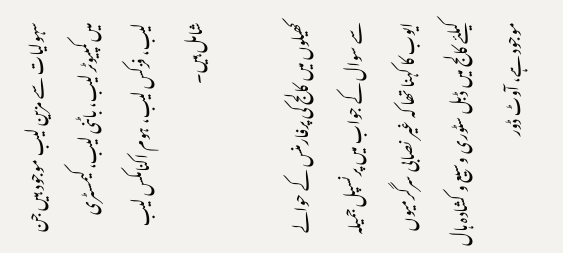سہولیات سے مزین لیب موجود ہیں جن میں کمپیوٹر لیب، باٹنی لیب، کیمسٹری لیب، فزکس لیب، ہوم اکنامکس لیب شامل ہیں۔

کھیلوں میں کالج کی پرفارمنس کے حوالے سے سوال کے جواب میں پرنسپل جمیلہ ایوب کا کہنا تھا کہ غیر نصابی سرگرمیوں کیلئے کالج میں ڈبل سٹوری وسیع و کشادہ ہال موجود ہے، آوٹ ڈور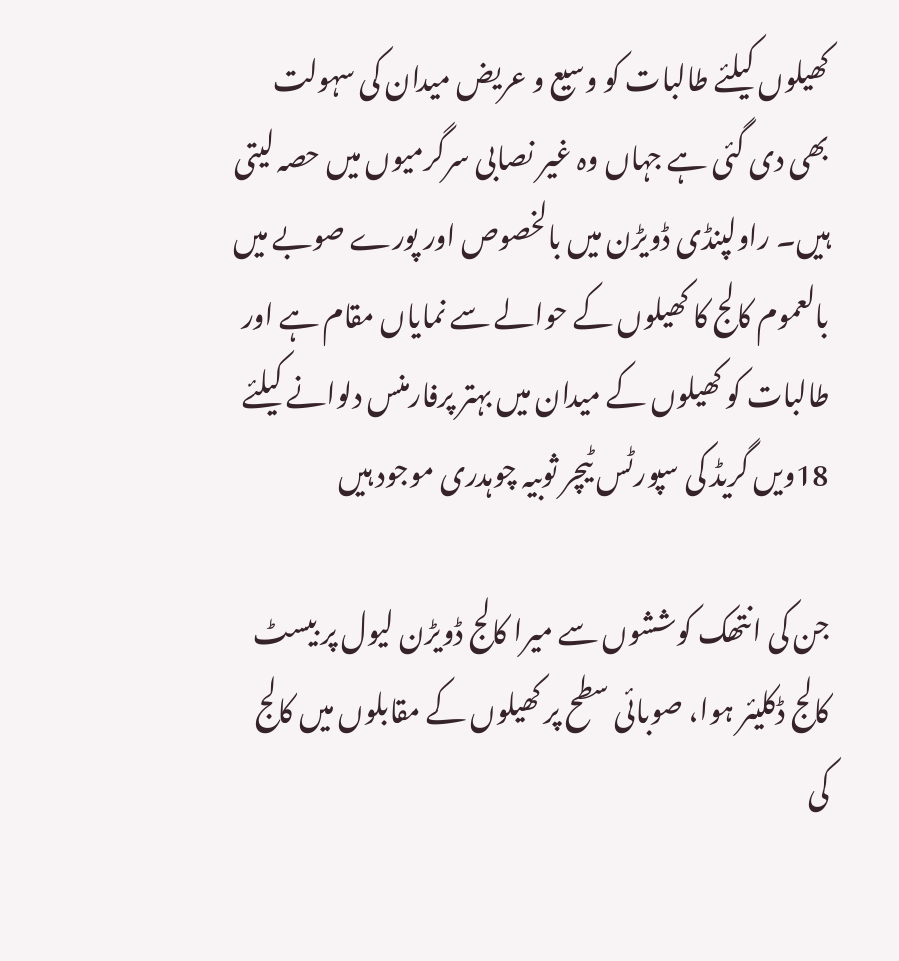کھیلوں کیلئے طالبات کو وسیع و عریض میدان کی سہولت بھی دی گئی ہے جہاں وہ غیر نصابی سرگرمیوں میں حصہ لیتی ہیں۔ راولپنڈی ڈویڑن میں بالخصوص اور پورے صوبے میں بالعموم کالج کا کھیلوں کے حوالے سے نمایاں مقام ہے اور طالبات کو کھیلوں کے میدان میں بہتر پرفارمنس دلوانے کیلئے 18ویں گریڈ کی سپورٹس ٹیچر ثوبیہ چوہدری موجود ہیں

جن کی انتھک کوششوں سے میرا کالج ڈویڑن لیول پر بیسٹ کالج ڈکلیئر ہوا، صوبائی سطح پر کھیلوں کے مقابلوں میں کالج کی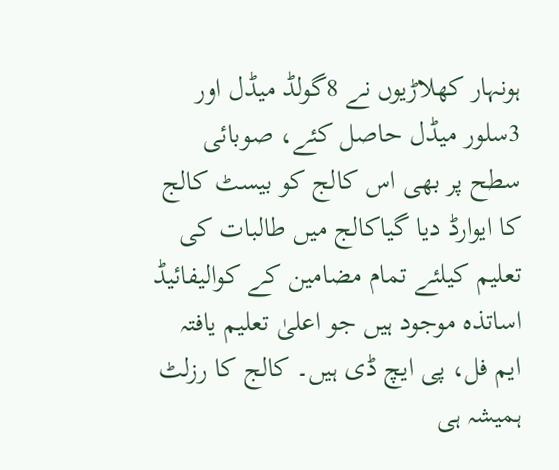ہونہار کھلاڑیوں نے 8گولڈ میڈل اور 3سلور میڈل حاصل کئے، صوبائی سطح پر بھی اس کالج کو بیسٹ کالج کا ایوارڈ دیا گیاکالج میں طالبات کی تعلیم کیلئے تمام مضامین کے کوالیفائیڈ اساتذہ موجود ہیں جو اعلیٰ تعلیم یافتہ ایم فل، پی ایچ ڈی ہیں۔ کالج کا رزلٹ ہمیشہ ہی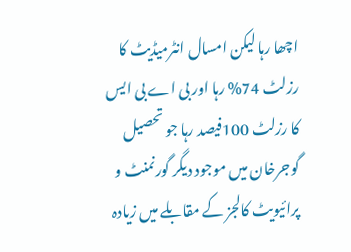اچھا رہا لیکن امسال انٹرمیڈیٹ کا رزلٹ 74% رہا اور بی اے بی ایس کا رزلٹ 100فیصد رہا جو تحصیل گوجرخان میں موجود دیگر گورنمنٹ و پرائیویٹ کالجز کے مقابلے میں زیادہ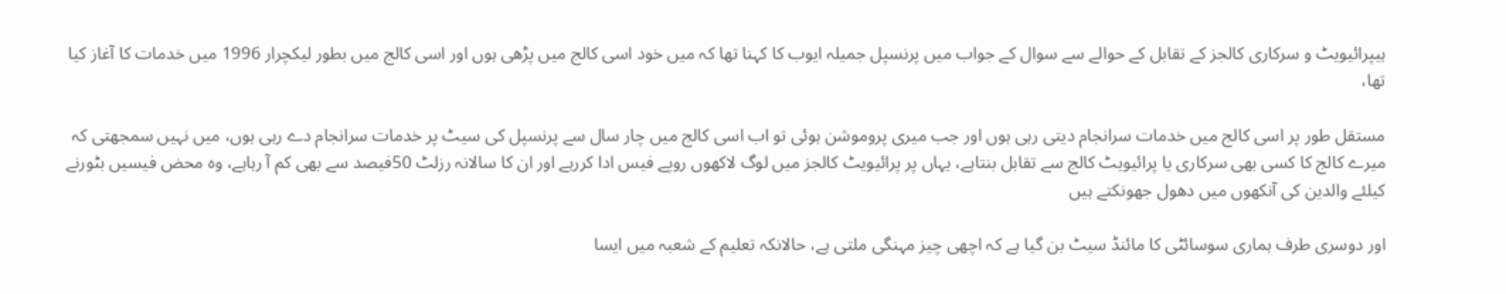ہیپرائیویٹ و سرکاری کالجز کے تقابل کے حوالے سے سوال کے جواب میں پرنسپل جمیلہ ایوب کا کہنا تھا کہ میں خود اسی کالج میں پڑھی ہوں اور اسی کالج میں بطور لیکچرار 1996 میں خدمات کا آغاز کیا تھا،

مستقل طور پر اسی کالج میں خدمات سرانجام دیتی رہی ہوں اور جب میری پروموشن ہوئی تو اب اسی کالج میں چار سال سے پرنسپل کی سیٹ پر خدمات سرانجام دے رہی ہوں، میں نہیں سمجھتی کہ میرے کالج کا کسی بھی سرکاری یا پرائیویٹ کالج سے تقابل بنتاہے، یہاں پر پرائیویٹ کالجز میں لوگ لاکھوں روپے فیس ادا کررہے اور ان کا سالانہ رزلٹ 50فیصد سے بھی کم آ رہاہے، وہ محض فیسیں بٹورنے کیلئے والدین کی آنکھوں میں دھول جھونکتے ہیں

اور دوسری طرف ہماری سوسائٹی کا مائنڈ سیٹ بن گیا ہے کہ اچھی چیز مہنگی ملتی ہے، حالانکہ تعلیم کے شعبہ میں ایسا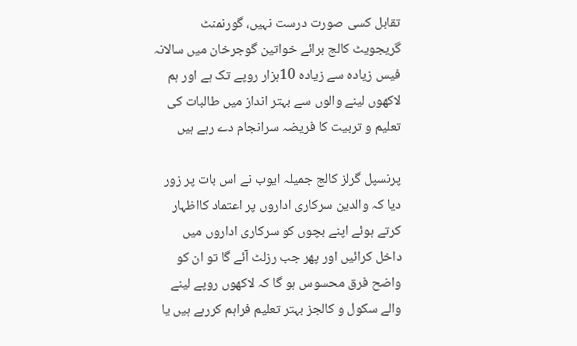تقابل کسی صورت درست نہیں، گورنمنٹ گریجویٹ کالج برائے خواتین گوجرخان میں سالانہ فیس زیادہ سے زیادہ 10ہزار روپے تک ہے اور ہم لاکھوں لینے والوں سے بہتر انداز میں طالبات کی تعلیم و تربیت کا فریضہ سرانجام دے رہے ہیں

پرنسپل گرلز کالج جمیلہ ایوب نے اس بات پر زور دیا کہ والدین سرکاری اداروں پر اعتماد کااظہار کرتے ہوئے اپنے بچوں کو سرکاری اداروں میں داخل کرائیں اور پھر جب رزلٹ آئے گا تو ان کو واضح فرق محسوس ہو گا کہ لاکھوں روپے لینے والے سکول و کالجز بہتر تعلیم فراہم کررہے ہیں یا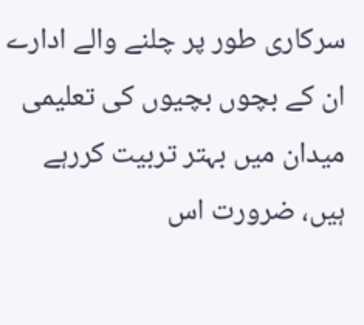سرکاری طور پر چلنے والے ادارے ان کے بچوں بچیوں کی تعلیمی میدان میں بہتر تربیت کررہے ہیں، ضرورت اس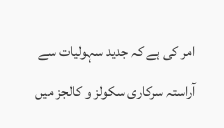امر کی ہے کہ جدید سہولیات سے آراستہ سرکاری سکولز و کالجز میں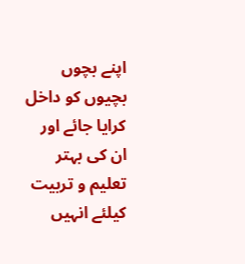اپنے بچوں بچیوں کو داخل کرایا جائے اور ان کی بہتر تعلیم و تربیت کیلئے انہیں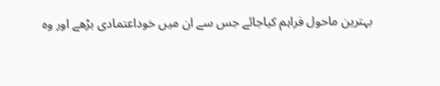بہترین ماحول فراہم کیاجائے جس سے ان میں خوداعتمادی بڑھے اور وہ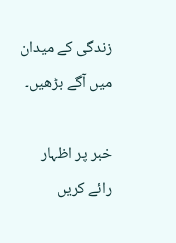زندگی کے میدان میں آگے بڑھیں۔

خبر پر اظہار رائے کریں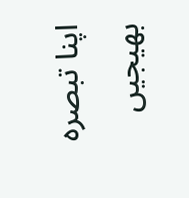اپنا تبصرہ بھیجیں